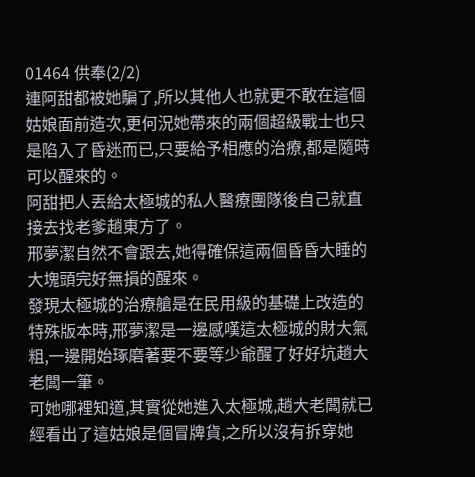01464 供奉(2/2)
連阿甜都被她騙了,所以其他人也就更不敢在這個姑娘面前造次,更何況她帶來的兩個超級戰士也只是陷入了昏迷而已,只要給予相應的治療,都是隨時可以醒來的。
阿甜把人丟給太極城的私人醫療團隊後自己就直接去找老爹趙東方了。
邢夢潔自然不會跟去,她得確保這兩個昏昏大睡的大塊頭完好無損的醒來。
發現太極城的治療艙是在民用級的基礎上改造的特殊版本時,邢夢潔是一邊感嘆這太極城的財大氣粗,一邊開始琢磨著要不要等少爺醒了好好坑趙大老闆一筆。
可她哪裡知道,其實從她進入太極城,趙大老闆就已經看出了這姑娘是個冒牌貨,之所以沒有拆穿她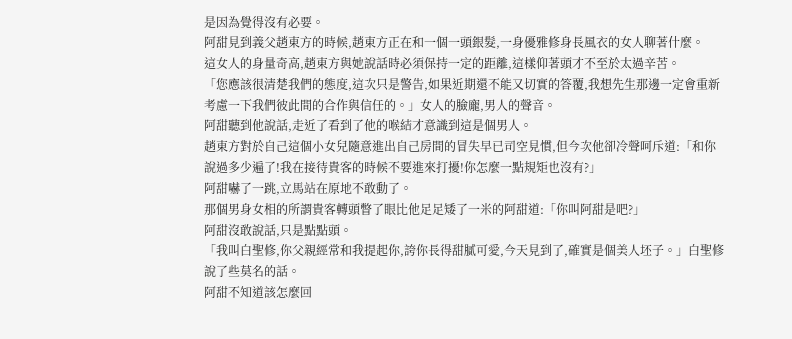是因為覺得沒有必要。
阿甜見到義父趙東方的時候,趙東方正在和一個一頭銀髮,一身優雅修身長風衣的女人聊著什麼。
這女人的身量奇高,趙東方與她說話時必須保持一定的距離,這樣仰著頭才不至於太過辛苦。
「您應該很清楚我們的態度,這次只是警告,如果近期還不能又切實的答覆,我想先生那邊一定會重新考慮一下我們彼此間的合作與信任的。」女人的臉龐,男人的聲音。
阿甜聽到他說話,走近了看到了他的喉結才意識到這是個男人。
趙東方對於自己這個小女兒隨意進出自己房間的冒失早已司空見慣,但今次他卻冷聲呵斥道:「和你說過多少遍了!我在接待貴客的時候不要進來打擾!你怎麼一點規矩也沒有?」
阿甜嚇了一跳,立馬站在原地不敢動了。
那個男身女相的所謂貴客轉頭瞥了眼比他足足矮了一米的阿甜道:「你叫阿甜是吧?」
阿甜沒敢說話,只是點點頭。
「我叫白聖修,你父親經常和我提起你,誇你長得甜膩可愛,今天見到了,確實是個美人坯子。」白聖修說了些莫名的話。
阿甜不知道該怎麼回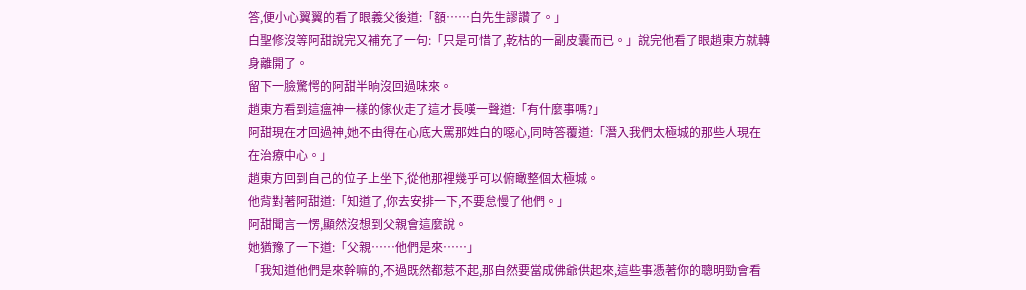答,便小心翼翼的看了眼義父後道:「額……白先生謬讚了。」
白聖修沒等阿甜說完又補充了一句:「只是可惜了,乾枯的一副皮囊而已。」說完他看了眼趙東方就轉身離開了。
留下一臉驚愕的阿甜半晌沒回過味來。
趙東方看到這瘟神一樣的傢伙走了這才長嘆一聲道:「有什麼事嗎?」
阿甜現在才回過神,她不由得在心底大罵那姓白的噁心,同時答覆道:「潛入我們太極城的那些人現在在治療中心。」
趙東方回到自己的位子上坐下,從他那裡幾乎可以俯瞰整個太極城。
他背對著阿甜道:「知道了,你去安排一下,不要怠慢了他們。」
阿甜聞言一愣,顯然沒想到父親會這麼說。
她猶豫了一下道:「父親……他們是來……」
「我知道他們是來幹嘛的,不過既然都惹不起,那自然要當成佛爺供起來,這些事憑著你的聰明勁會看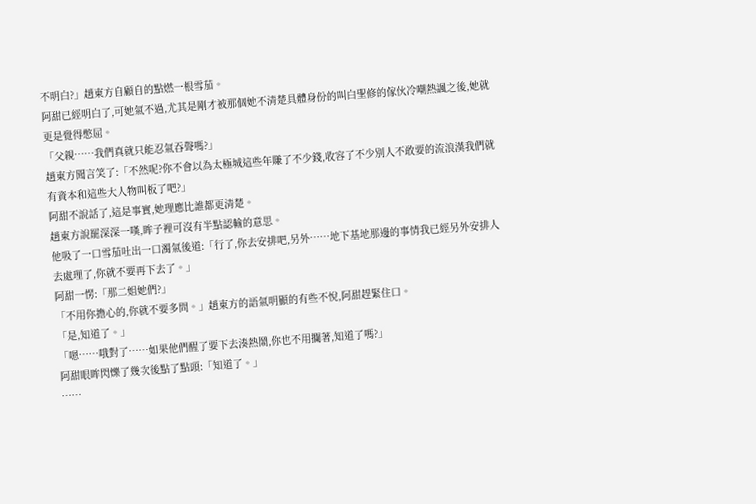不明白?」趙東方自顧自的點燃一根雪茄。
阿甜已經明白了,可她氣不過,尤其是剛才被那個她不清楚具體身份的叫白聖修的傢伙冷嘲熱諷之後,她就更是覺得憋屈。
「父親……我們真就只能忍氣吞聲嗎?」
趙東方聞言笑了:「不然呢?你不會以為太極城這些年賺了不少錢,收容了不少別人不敢要的流浪漢我們就有資本和這些大人物叫板了吧?」
阿甜不說話了,這是事實,她理應比誰都更清楚。
趙東方說罷深深一嘆,眸子裡可沒有半點認輸的意思。
他吸了一口雪茄吐出一口濁氣後道:「行了,你去安排吧,另外……地下基地那邊的事情我已經另外安排人去處理了,你就不要再下去了。」
阿甜一愣:「那二姐她們?」
「不用你擔心的,你就不要多問。」趙東方的語氣明顯的有些不悅,阿甜趕緊住口。
「是,知道了。」
「嗯……哦對了……如果他們醒了要下去湊熱鬧,你也不用攔著,知道了嗎?」
阿甜眼眸閃爍了幾次後點了點頭:「知道了。」
……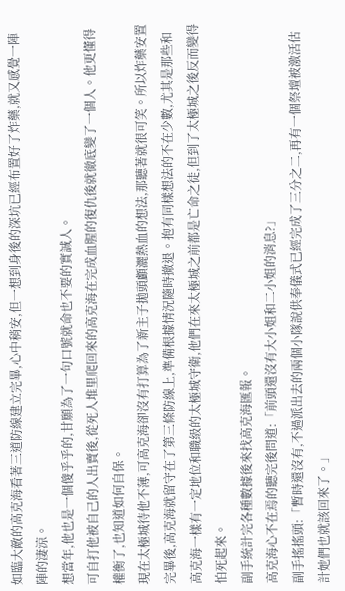如臨大敵的高克海看著三道防線建立完畢,心中稍安,但一想到身後的深坑已經布置好了炸藥,就又感覺一陣陣的淒涼。
想當年,他也是一個傻乎乎的,甘願為了一句口號就命也不要的實誠人。
可自打他被自己的人出賣後,從死人堆里爬回來的高克海在完成血腥的復仇後就徹底變了一個人。他更懂得權衡了,也知道如何自保。
現在太極城待他不薄,可高克海卻沒有打算為了新主子拋頭顱灑熱血的想法,那聽著就很可笑。所以炸藥安置完畢後,高克海就留守在了第三條防線上,準備根據情況隨時撤退。抱有同樣想法的不在少數,尤其是那些和高克海一樣有一定地位和職級的太極城守衛,他們在來太極城之前都是亡命之徒,但到了太極城之後反而變得怕死起來。
副手統計完各種數據後來找高克海匯報。
高克海心不在焉的聽完後問道:「前頭還沒有大小姐和二小姐的消息?」
副手搖搖頭:「暫時還沒有,不過派出去的兩個小隊說供奉儀式已經完成了三分之二,再有一個祭壇被激活估計她們也就該回來了。」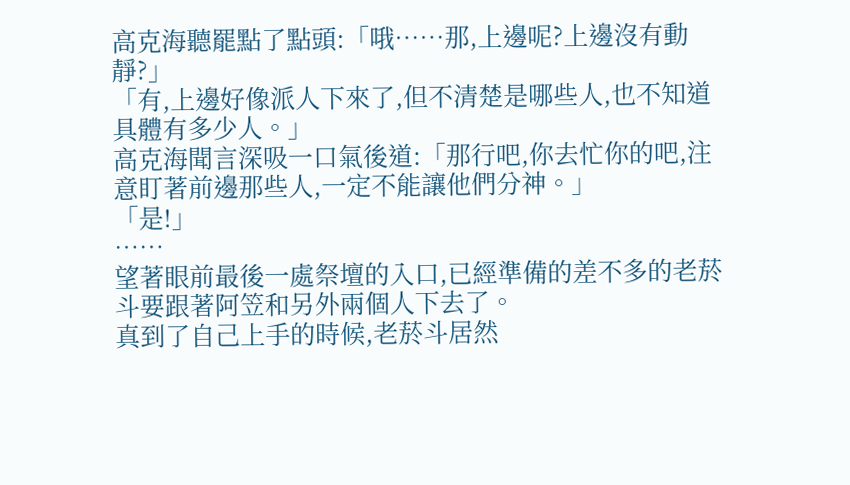高克海聽罷點了點頭:「哦……那,上邊呢?上邊沒有動靜?」
「有,上邊好像派人下來了,但不清楚是哪些人,也不知道具體有多少人。」
高克海聞言深吸一口氣後道:「那行吧,你去忙你的吧,注意盯著前邊那些人,一定不能讓他們分神。」
「是!」
……
望著眼前最後一處祭壇的入口,已經準備的差不多的老菸斗要跟著阿笠和另外兩個人下去了。
真到了自己上手的時候,老菸斗居然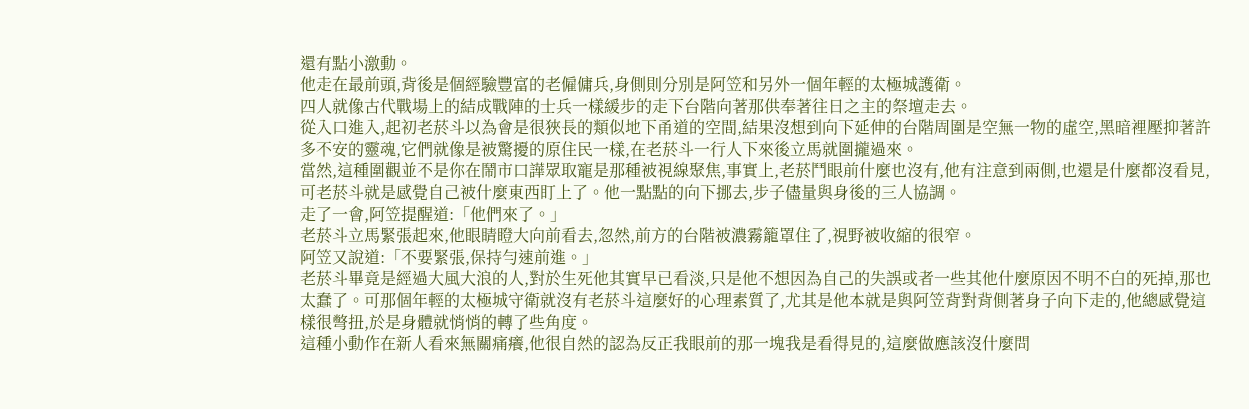還有點小激動。
他走在最前頭,背後是個經驗豐富的老僱傭兵,身側則分別是阿笠和另外一個年輕的太極城護衛。
四人就像古代戰場上的結成戰陣的士兵一樣緩步的走下台階向著那供奉著往日之主的祭壇走去。
從入口進入,起初老菸斗以為會是很狹長的類似地下甬道的空間,結果沒想到向下延伸的台階周圍是空無一物的虛空,黑暗裡壓抑著許多不安的靈魂,它們就像是被驚擾的原住民一樣,在老菸斗一行人下來後立馬就圍攏過來。
當然,這種圍觀並不是你在鬧市口譁眾取寵是那種被視線聚焦,事實上,老菸鬥眼前什麼也沒有,他有注意到兩側,也還是什麼都沒看見,可老菸斗就是感覺自己被什麼東西盯上了。他一點點的向下挪去,步子儘量與身後的三人協調。
走了一會,阿笠提醒道:「他們來了。」
老菸斗立馬緊張起來,他眼睛瞪大向前看去,忽然,前方的台階被濃霧籠罩住了,視野被收縮的很窄。
阿笠又說道:「不要緊張,保持勻速前進。」
老菸斗畢竟是經過大風大浪的人,對於生死他其實早已看淡,只是他不想因為自己的失誤或者一些其他什麼原因不明不白的死掉,那也太蠢了。可那個年輕的太極城守衛就沒有老菸斗這麼好的心理素質了,尤其是他本就是與阿笠背對背側著身子向下走的,他總感覺這樣很彆扭,於是身體就悄悄的轉了些角度。
這種小動作在新人看來無關痛癢,他很自然的認為反正我眼前的那一塊我是看得見的,這麼做應該沒什麼問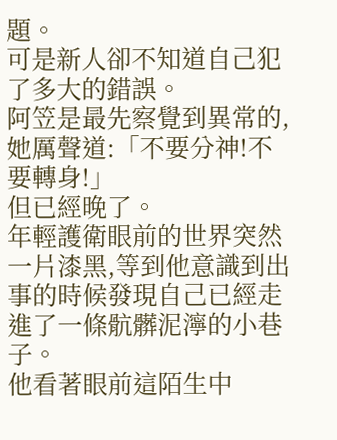題。
可是新人卻不知道自己犯了多大的錯誤。
阿笠是最先察覺到異常的,她厲聲道:「不要分神!不要轉身!」
但已經晚了。
年輕護衛眼前的世界突然一片漆黑,等到他意識到出事的時候發現自己已經走進了一條骯髒泥濘的小巷子。
他看著眼前這陌生中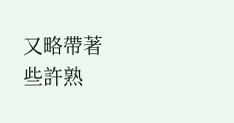又略帶著些許熟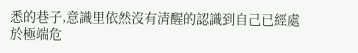悉的巷子,意識里依然沒有清醒的認識到自己已經處於極端危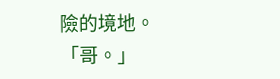險的境地。
「哥。」